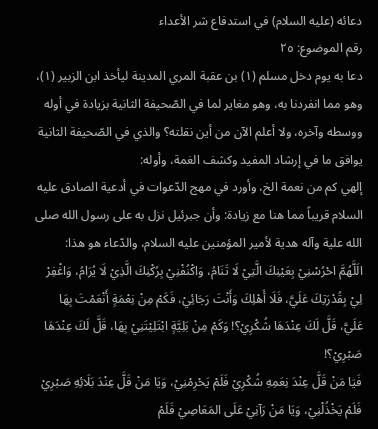دعائه (عليه السلام) في استدفاع شر الأعداء
رقم الموضوع: ٢٥
دعا به يوم دخل مسلم (١) بن عقبة المري المدينة ليأخذ ابن الزبير (١)، وهو مما انفردنا به، وهو مغاير لما في الصّحيفة الثانية بزيادة في أوله ووسطه وآخره، ولا أعلم الآن من أين نقلته؟ والذي في الصّحيفة الثانية يوافق ما في إرشاد المفيد وكشف الغمة، وأوله:
إلهي كم من نعمة الخ، وأورد في مهج الدّعوات في أدعية الصادق عليه السلام قريباً مما هنا مع زيادة: وأن جبرئيل نزل به على رسول الله صلى الله علية وآله هدية لأمير المؤمنين عليه السلام، والدّعاء هو هذا:
الَلَّهُمَّ احْرُسْنِيْ بِعَيْنِكَ الَّتِيْ لَا تَنَامُ، وَاكْنُفْنِيْ بِرُكْنِكَ الَّذِيْ لَا يُرَامُ، وَاغْفِرْ لِيْ بِقُدْرَتِكَ عَلَيَّ، فَلَا أَهْلِكَ وَأَنْتَ رَجَائِيْ، فَكَمْ مِنْ نِعْمَةٍ أَنْعَمْتَ بِهَا عَلَيَّ، قَلَّ لَكَ عِنْدَهَا شُكْرِيْ؟! وَكَمْ مِنْ بَلِيَّةٍ ابْتَلِيْتَنِيْ بِهَا، قَلَّ لَكَ عِنْدَهَا صَبْرِيْ؟!
فَيَا مَنْ قَلَّ عِنْدَ نِعَمِهِ شُكْرِيْ فَلَمْ يَحْرِمْنِيْ، وَيَا مَنْ قَلَّ عِنْدَ بَلَائِهِ صَبْرِيْ فَلَمْ يَخْذُلْنِيْ، وَيَا مَنْ رَآنِيْ عَلَى المَعَاصِيْ فَلَمْ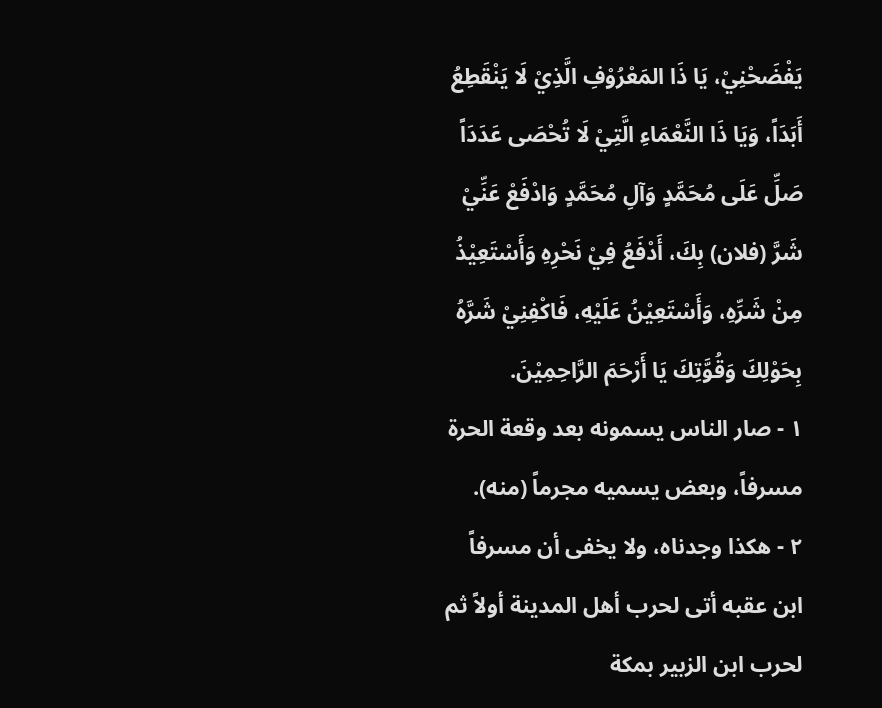يَفْضَحْنِيْ، يَا ذَا المَعْرُوْفِ الَّذِيْ لَا يَنْقَطِعُ أَبَدَاً، وَيَا ذَا النَّعْمَاءِ الَّتِيْ لَا تُحْصَى عَدَدَاً صَلِّ عَلَى مُحَمَّدٍ وَآلِ مُحَمَّدٍ وَادْفَعْ عَنِّيْ شَرَّ (فلان) بِكَ، أَدْفَعُ فِيْ نَحْرِهِ وَأَسْتَعِيْذُ مِنْ شَرِّهِ، وَأَسْتَعِيْنُ عَلَيْهِ، فَاكْفِنِيْ شَرَّهُ بِحَوْلِكَ وَقُوَّتِكَ يَا أَرْحَمَ الرَّاحِمِيْنَ.
١ - صار الناس يسمونه بعد وقعة الحرة مسرفاً، وبعض يسميه مجرماً (منه).
٢ - هكذا وجدناه، ولا يخفى أن مسرفاً ابن عقبه أتى لحرب أهل المدينة أولاً ثم لحرب ابن الزبير بمكة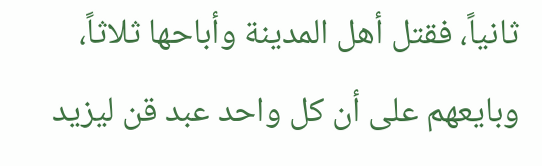ثانياً، فقتل أهل المدينة وأباحها ثلاثاً، وبايعهم على أن كل واحد عبد قن ليزيد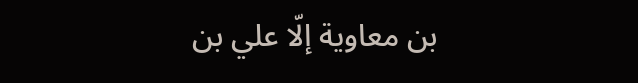بن معاوية إلّا علي بن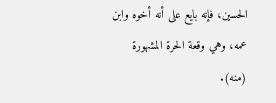الحسين، فإنه بايع على أنه أخوه وابن عمه، وهي وقعة الحرة المشهورة (منه).